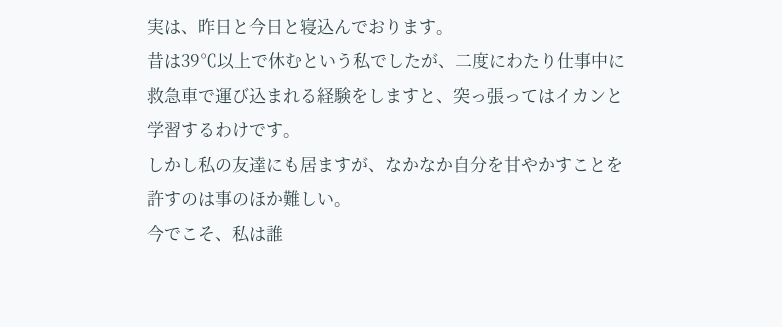実は、昨日と今日と寝込んでおります。
昔は39℃以上で休むという私でしたが、二度にわたり仕事中に救急車で運び込まれる経験をしますと、突っ張ってはイカンと学習するわけです。
しかし私の友達にも居ますが、なかなか自分を甘やかすことを許すのは事のほか難しい。
今でこそ、私は誰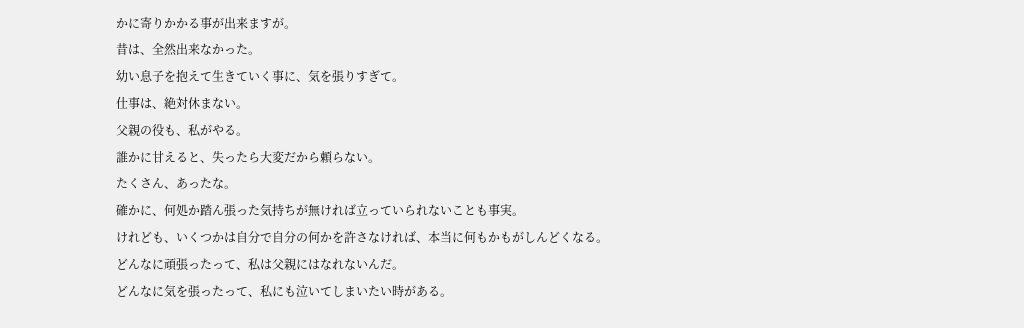かに寄りかかる事が出来ますが。
昔は、全然出来なかった。
幼い息子を抱えて生きていく事に、気を張りすぎて。
仕事は、絶対休まない。
父親の役も、私がやる。
誰かに甘えると、失ったら大変だから頼らない。
たくさん、あったな。
確かに、何処か踏ん張った気持ちが無ければ立っていられないことも事実。
けれども、いくつかは自分で自分の何かを許さなければ、本当に何もかもがしんどくなる。
どんなに頑張ったって、私は父親にはなれないんだ。
どんなに気を張ったって、私にも泣いてしまいたい時がある。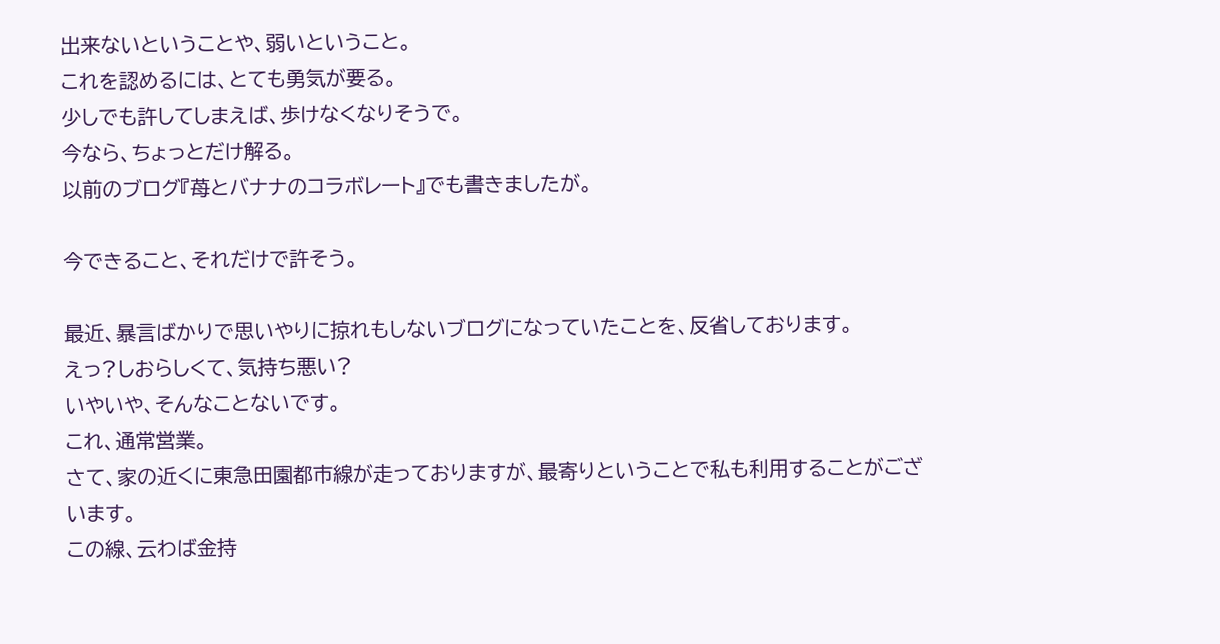出来ないということや、弱いということ。
これを認めるには、とても勇気が要る。
少しでも許してしまえば、歩けなくなりそうで。
今なら、ちょっとだけ解る。
以前のブログ『苺とバナナのコラボレート』でも書きましたが。

今できること、それだけで許そう。

最近、暴言ばかりで思いやりに掠れもしないブログになっていたことを、反省しております。
えっ?しおらしくて、気持ち悪い?
いやいや、そんなことないです。
これ、通常営業。
さて、家の近くに東急田園都市線が走っておりますが、最寄りということで私も利用することがございます。
この線、云わば金持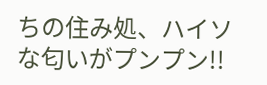ちの住み処、ハイソな匂いがプンプン!!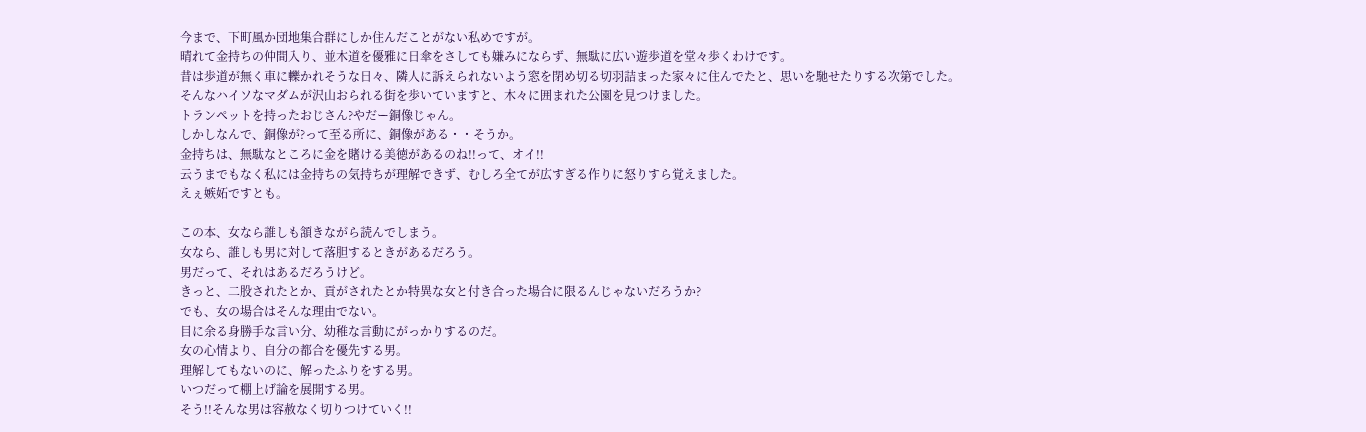今まで、下町風か団地集合群にしか住んだことがない私めですが。
晴れて金持ちの仲間入り、並木道を優雅に日傘をさしても嫌みにならず、無駄に広い遊歩道を堂々歩くわけです。
昔は歩道が無く車に轢かれそうな日々、隣人に訴えられないよう窓を閉め切る切羽詰まった家々に住んでたと、思いを馳せたりする次第でした。
そんなハイソなマダムが沢山おられる街を歩いていますと、木々に囲まれた公園を見つけました。
トランペットを持ったおじさん?やだー銅像じゃん。
しかしなんで、銅像が?って至る所に、銅像がある・・そうか。
金持ちは、無駄なところに金を賭ける美徳があるのね!!って、オイ!!
云うまでもなく私には金持ちの気持ちが理解できず、むしろ全てが広すぎる作りに怒りすら覚えました。
えぇ嫉妬ですとも。

この本、女なら誰しも頷きながら読んでしまう。
女なら、誰しも男に対して落胆するときがあるだろう。
男だって、それはあるだろうけど。
きっと、二股されたとか、貢がされたとか特異な女と付き合った場合に限るんじゃないだろうか?
でも、女の場合はそんな理由でない。
目に余る身勝手な言い分、幼稚な言動にがっかりするのだ。
女の心情より、自分の都合を優先する男。
理解してもないのに、解ったふりをする男。
いつだって棚上げ論を展開する男。
そう!!そんな男は容赦なく切りつけていく!!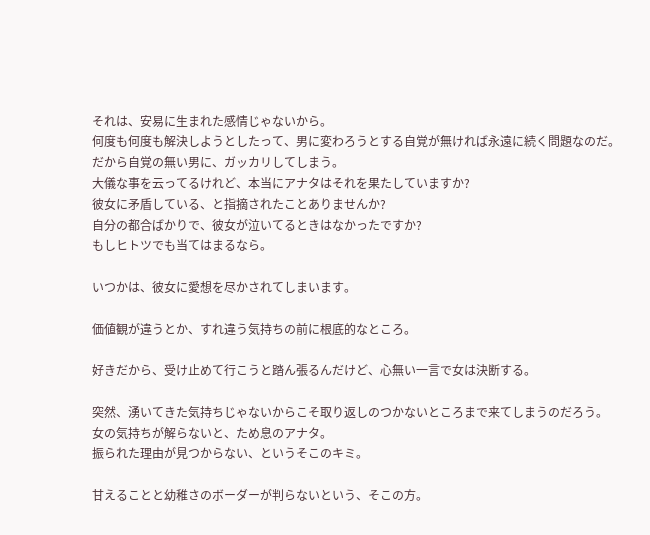それは、安易に生まれた感情じゃないから。
何度も何度も解決しようとしたって、男に変わろうとする自覚が無ければ永遠に続く問題なのだ。
だから自覚の無い男に、ガッカリしてしまう。
大儀な事を云ってるけれど、本当にアナタはそれを果たしていますか?
彼女に矛盾している、と指摘されたことありませんか?
自分の都合ばかりで、彼女が泣いてるときはなかったですか?
もしヒトツでも当てはまるなら。

いつかは、彼女に愛想を尽かされてしまいます。

価値観が違うとか、すれ違う気持ちの前に根底的なところ。

好きだから、受け止めて行こうと踏ん張るんだけど、心無い一言で女は決断する。

突然、湧いてきた気持ちじゃないからこそ取り返しのつかないところまで来てしまうのだろう。
女の気持ちが解らないと、ため息のアナタ。
振られた理由が見つからない、というそこのキミ。

甘えることと幼稚さのボーダーが判らないという、そこの方。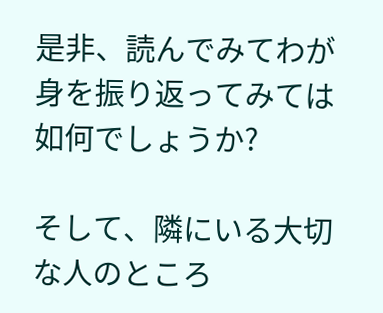是非、読んでみてわが身を振り返ってみては如何でしょうか?

そして、隣にいる大切な人のところ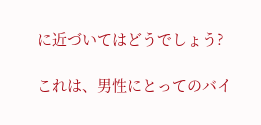に近づいてはどうでしょう?

これは、男性にとってのバイ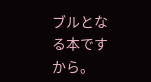ブルとなる本ですから。